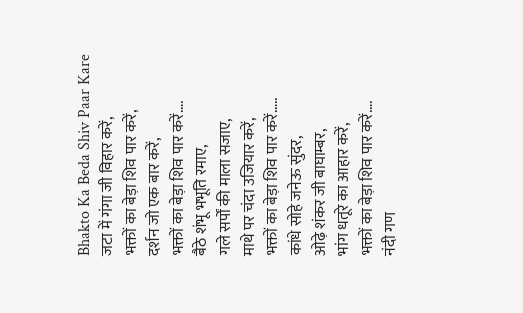Bhakto Ka Beda Shiv Paar Kare
जटा में गंगा जी विहार करें,
भक्तों का बेड़ा शिव पार करें,
दर्शन जो एक बार करें,
भक्तों का बेड़ा शिव पार करें….
बैठे शंभू भभूति रमाए,
गले सर्पों की माला सजाए,
माथे पर चंदा उजियार करें,
भक्तों का बेड़ा शिव पार करें…..
कांधे सोहे जनेऊ सुंदर,
ओढ़े शंकर जी बाघाम्बर,
भांग धतूरे का आहार करें,
भक्तों का बेड़ा शिव पार करें….
नंदी गण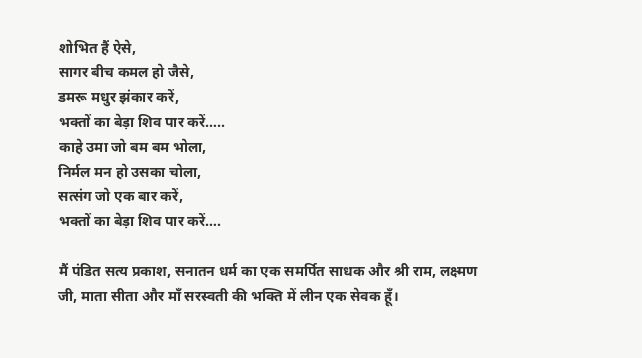शोभित हैं ऐसे,
सागर बीच कमल हो जैसे,
डमरू मधुर झंकार करें,
भक्तों का बेड़ा शिव पार करें…..
काहे उमा जो बम बम भोला,
निर्मल मन हो उसका चोला,
सत्संग जो एक बार करें,
भक्तों का बेड़ा शिव पार करें….

मैं पंडित सत्य प्रकाश, सनातन धर्म का एक समर्पित साधक और श्री राम, लक्ष्मण जी, माता सीता और माँ सरस्वती की भक्ति में लीन एक सेवक हूँ।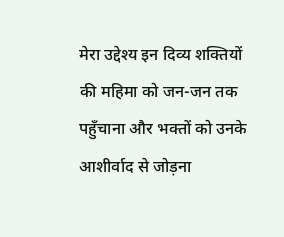मेरा उद्देश्य इन दिव्य शक्तियों की महिमा को जन-जन तक पहुँचाना और भक्तों को उनके आशीर्वाद से जोड़ना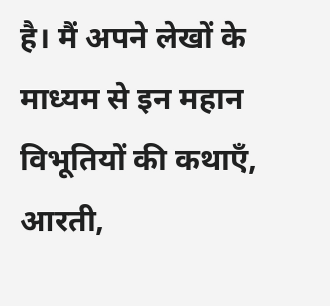है। मैं अपने लेखों के माध्यम से इन महान विभूतियों की कथाएँ, आरती,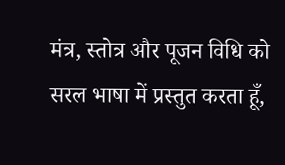मंत्र, स्तोत्र और पूजन विधि को सरल भाषा में प्रस्तुत करता हूँ,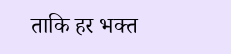ताकि हर भक्त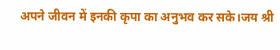अपने जीवन में इनकी कृपा का अनुभव कर सके।जय श्री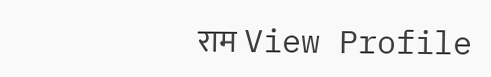राम View Profile